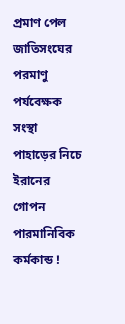প্রমাণ পেল জাতিসংঘের পরমাণু পর্যবেক্ষক সংস্থা
পাহাড়ের নিচে ইরানের গোপন পারমানিবিক কর্মকান্ড !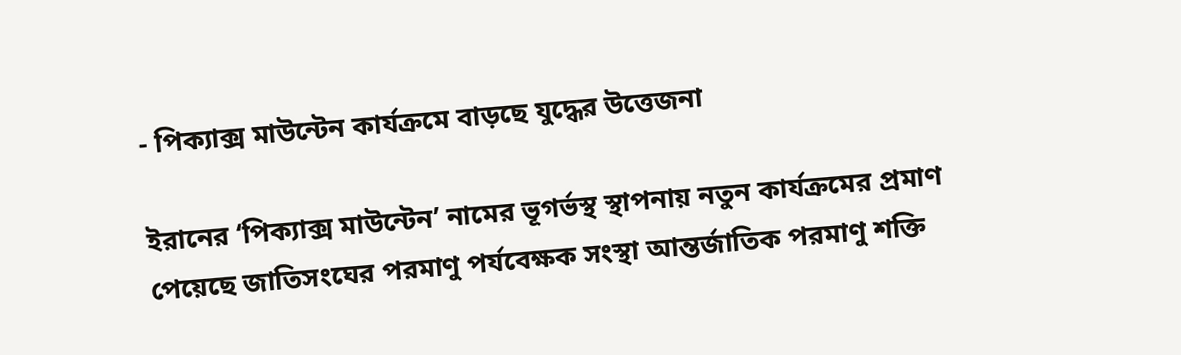- পিক্যাক্স মাউন্টেন কার্যক্রমে বাড়ছে যুদ্ধের উত্তেজনা

ইরানের ‘পিক্যাক্স মাউন্টেন’ নামের ভূগর্ভস্থ স্থাপনায় নতুন কার্যক্রমের প্রমাণ পেয়েছে জাতিসংঘের পরমাণু পর্যবেক্ষক সংস্থা আন্তর্জাতিক পরমাণু শক্তি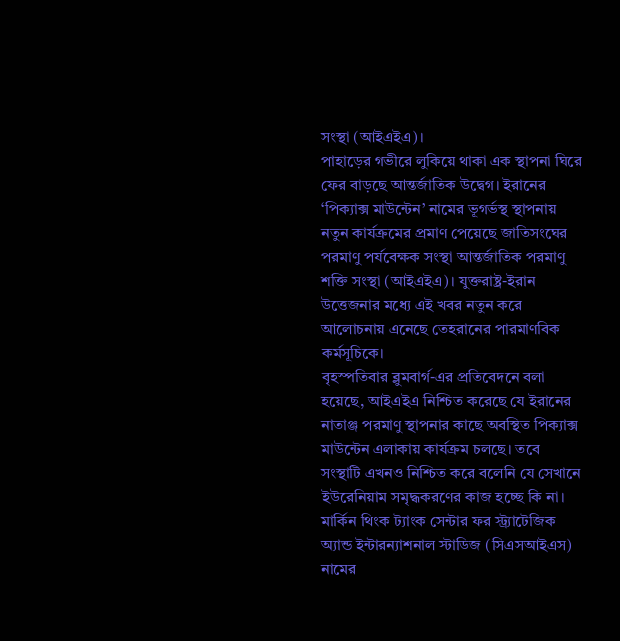সংস্থা (আইএইএ)।
পাহাড়ের গভীরে লুকিয়ে থাকা এক স্থাপনা ঘিরে ফের বাড়ছে আন্তর্জাতিক উদ্বেগ। ইরানের ‘পিক্যাক্স মাউন্টেন’ নামের ভূগর্ভস্থ স্থাপনায় নতুন কার্যক্রমের প্রমাণ পেয়েছে জাতিসংঘের পরমাণু পর্যবেক্ষক সংস্থা আন্তর্জাতিক পরমাণু শক্তি সংস্থা (আইএইএ)। যুক্তরাষ্ট্র-ইরান উত্তেজনার মধ্যে এই খবর নতুন করে আলোচনায় এনেছে তেহরানের পারমাণবিক কর্মসূচিকে।
বৃহস্পতিবার ব্লুমবার্গ-এর প্রতিবেদনে বলা হয়েছে, আইএইএ নিশ্চিত করেছে যে ইরানের নাতাঞ্জ পরমাণু স্থাপনার কাছে অবস্থিত পিক্যাক্স মাউন্টেন এলাকায় কার্যক্রম চলছে। তবে সংস্থাটি এখনও নিশ্চিত করে বলেনি যে সেখানে ইউরেনিয়াম সমৃদ্ধকরণের কাজ হচ্ছে কি না। মার্কিন থিংক ট্যাংক সেন্টার ফর স্ট্র্যাটেজিক অ্যান্ড ইন্টারন্যাশনাল স্টাডিজ (সিএসআইএস) নামের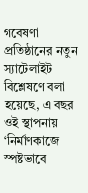গবেষণা প্রতিষ্ঠানের নতুন স্যাটেলাইট বিশ্লেষণে বলা হয়েছে, এ বছর ওই স্থাপনায় ‘নির্মাণকাজে স্পষ্টভাবে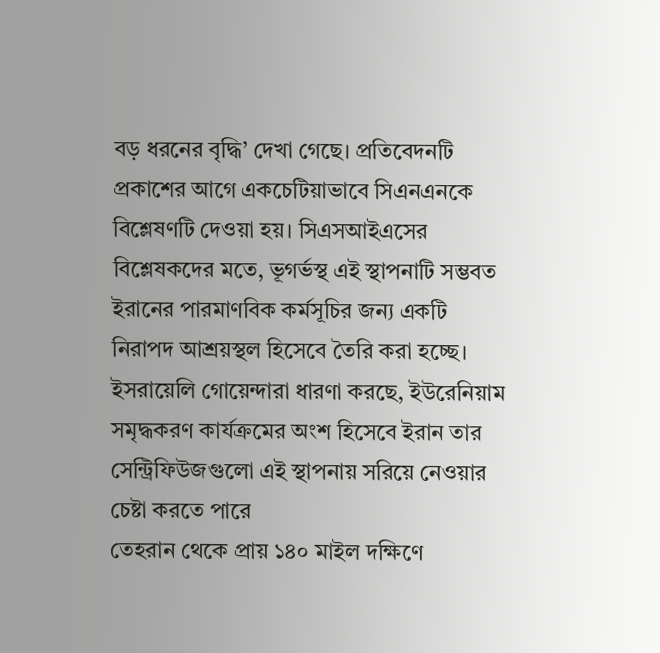বড় ধরনের বৃদ্ধি’ দেখা গেছে। প্রতিবেদনটি প্রকাশের আগে একচেটিয়াভাবে সিএনএনকে বিশ্লেষণটি দেওয়া হয়। সিএসআইএসের বিশ্লেষকদের মতে, ভূগর্ভস্থ এই স্থাপনাটি সম্ভবত ইরানের পারমাণবিক কর্মসূচির জন্য একটি নিরাপদ আশ্রয়স্থল হিসেবে তৈরি করা হচ্ছে।
ইসরায়েলি গোয়েন্দারা ধারণা করছে, ইউরেনিয়াম সমৃদ্ধকরণ কার্যক্রমের অংশ হিসেবে ইরান তার সেন্ট্রিফিউজগুলো এই স্থাপনায় সরিয়ে নেওয়ার চেষ্টা করতে পারে
তেহরান থেকে প্রায় ১৪০ মাইল দক্ষিণে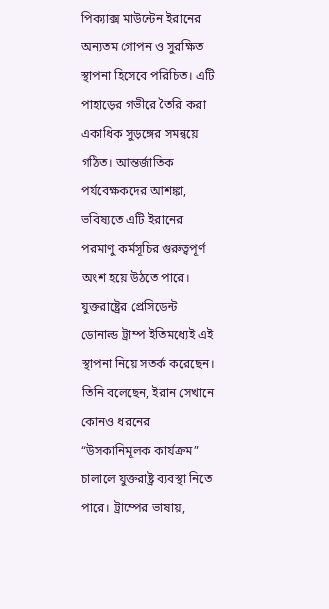পিক্যাক্স মাউন্টেন ইরানের অন্যতম গোপন ও সুরক্ষিত স্থাপনা হিসেবে পরিচিত। এটি পাহাড়ের গভীরে তৈরি করা একাধিক সুড়ঙ্গের সমন্বয়ে গঠিত। আন্তর্জাতিক পর্যবেক্ষকদের আশঙ্কা, ভবিষ্যতে এটি ইরানের পরমাণু কর্মসূচির গুরুত্বপূর্ণ অংশ হয়ে উঠতে পারে।
যুক্তরাষ্ট্রের প্রেসিডেন্ট ডোনাল্ড ট্রাম্প ইতিমধ্যেই এই স্থাপনা নিয়ে সতর্ক করেছেন। তিনি বলেছেন, ইরান সেখানে কোনও ধরনের “উসকানিমূলক কার্যক্রম” চালালে যুক্তরাষ্ট্র ব্যবস্থা নিতে পারে। ট্রাম্পের ভাষায়,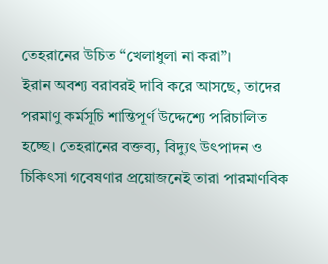তেহরানের উচিত “খেলাধুলা না করা”।
ইরান অবশ্য বরাবরই দাবি করে আসছে, তাদের পরমাণু কর্মসূচি শান্তিপূর্ণ উদ্দেশ্যে পরিচালিত হচ্ছে। তেহরানের বক্তব্য, বিদ্যুৎ উৎপাদন ও চিকিৎসা গবেষণার প্রয়োজনেই তারা পারমাণবিক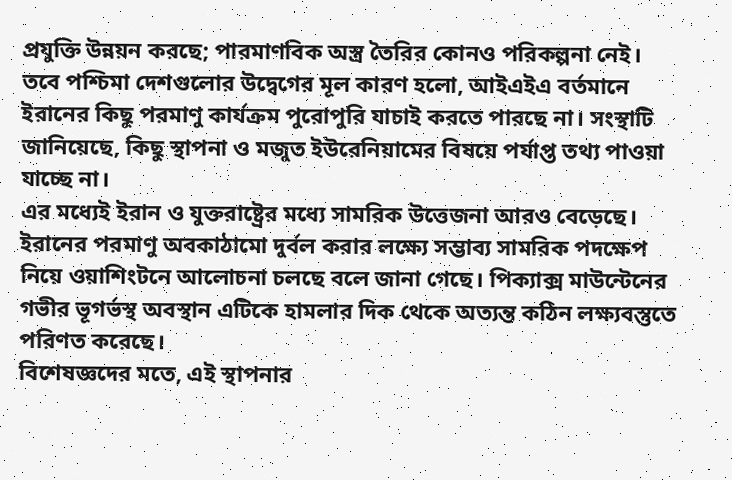প্রযুক্তি উন্নয়ন করছে; পারমাণবিক অস্ত্র তৈরির কোনও পরিকল্পনা নেই।
তবে পশ্চিমা দেশগুলোর উদ্বেগের মূল কারণ হলো, আইএইএ বর্তমানে ইরানের কিছু পরমাণু কার্যক্রম পুরোপুরি যাচাই করতে পারছে না। সংস্থাটি জানিয়েছে, কিছু স্থাপনা ও মজুত ইউরেনিয়ামের বিষয়ে পর্যাপ্ত তথ্য পাওয়া যাচ্ছে না।
এর মধ্যেই ইরান ও যুক্তরাষ্ট্রের মধ্যে সামরিক উত্তেজনা আরও বেড়েছে। ইরানের পরমাণু অবকাঠামো দুর্বল করার লক্ষ্যে সম্ভাব্য সামরিক পদক্ষেপ নিয়ে ওয়াশিংটনে আলোচনা চলছে বলে জানা গেছে। পিক্যাক্স মাউন্টেনের গভীর ভূগর্ভস্থ অবস্থান এটিকে হামলার দিক থেকে অত্যন্ত কঠিন লক্ষ্যবস্তুতে পরিণত করেছে।
বিশেষজ্ঞদের মতে, এই স্থাপনার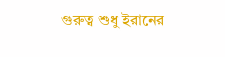গুরুত্ব শুধু ইরানের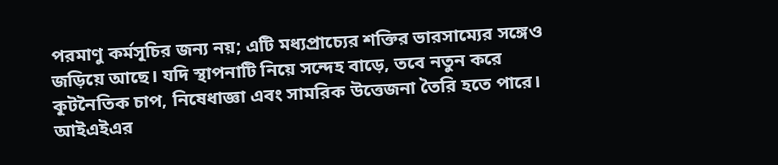পরমাণু কর্মসূচির জন্য নয়; এটি মধ্যপ্রাচ্যের শক্তির ভারসাম্যের সঙ্গেও জড়িয়ে আছে। যদি স্থাপনাটি নিয়ে সন্দেহ বাড়ে, তবে নতুন করে কূটনৈতিক চাপ, নিষেধাজ্ঞা এবং সামরিক উত্তেজনা তৈরি হতে পারে।
আইএইএর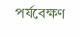পর্যবেক্ষণ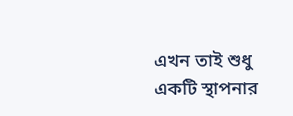এখন তাই শুধু একটি স্থাপনার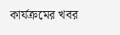কার্যক্রমের খবর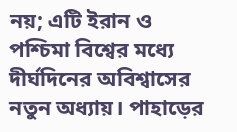নয়; এটি ইরান ও পশ্চিমা বিশ্বের মধ্যে দীর্ঘদিনের অবিশ্বাসের নতুন অধ্যায়। পাহাড়ের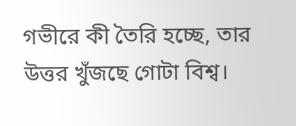গভীরে কী তৈরি হচ্ছে, তার উত্তর খুঁজছে গোটা বিশ্ব।